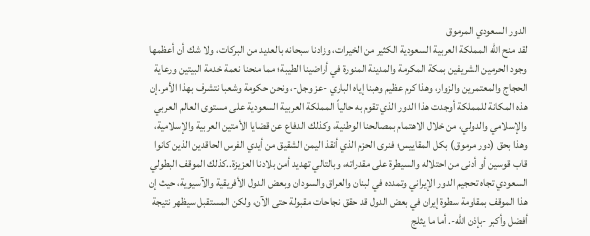الدور السعودي المرموق
لقد منح الله المملكة العربية السعودية الكثير من الخيرات، وزادنا سبحانه بالعديد من البركات، ولا شك أن أعظمها وجود الحرمين الشريفين بمكة المكرمة والمدينة المنورة في أراضينا الطيبة؛ مما منحنا نعمة خدمة البيتين ورعاية الحجاج والمعتمرين والزوار، وهذا كرم عظيم وهبنا إياه الباري -عز وجل-، ونحن حكومة وشعبا نتشرف بهذا الأمر.إن هذه المكانة للمملكة أوجدت هذا الدور الذي تقوم به حالياً المملكة العربية السعودية على مستوى العالم العربي والإسلامي والدولي، من خلال الاهتمام بمصالحنا الوطنية، وكذلك الدفاع عن قضايا الأمتين العربية والإسلامية، وهذا بحق (دور مرموق) بكل المقاييس؛ فنرى الحزم الذي أنقذ اليمن الشقيق من أيدي الفرس الحاقدين الذين كانوا قاب قوسين أو أدنى من احتلاله والسيطرة على مقدراته، وبالتالي تهديد أمن بلادنا العزيزة..كذلك الموقف البطولي السعودي تجاه تحجيم الدور الإيراني وتمدده في لبنان والعراق والسودان وبعض الدول الأفريقية والآسيوية، حيث إن هذا الموقف بمقاومة سطوة إيران في بعض الدول قد حقق نجاحات مقبولة حتى الآن، ولكن المستقبل سيظهر نتيجة أفضل وأكبر -بإذن الله-. أما ما يثلج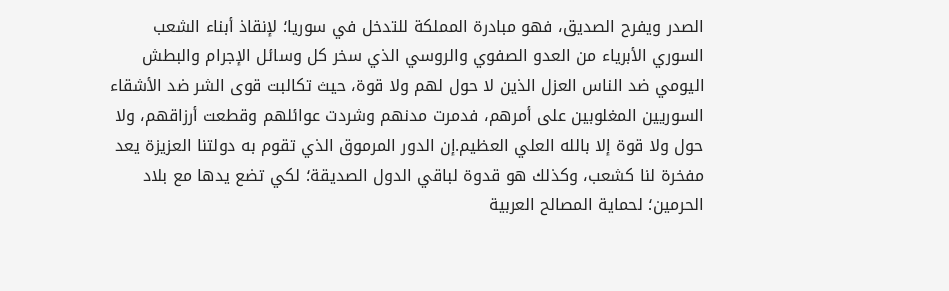الصدر ويفرح الصديق، فهو مبادرة المملكة للتدخل في سوريا؛ لإنقاذ أبناء الشعب السوري الأبرياء من العدو الصفوي والروسي الذي سخر كل وسائل الإجرام والبطش اليومي ضد الناس العزل الذين لا حول لهم ولا قوة، حيث تكالبت قوى الشر ضد الأشقاء السوريين المغلوبين على أمرهم، فدمرت مدنهم وشردت عوائلهم وقطعت أرزاقهم، ولا حول ولا قوة إلا بالله العلي العظيم.إن الدور المرموق الذي تقوم به دولتنا العزيزة يعد مفخرة لنا كشعب، وكذلك هو قدوة لباقي الدول الصديقة؛ لكي تضع يدها مع بلاد الحرمين؛ لحماية المصالح العربية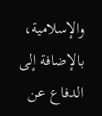والإسلامية، بالإضافة إلى الدفاع عن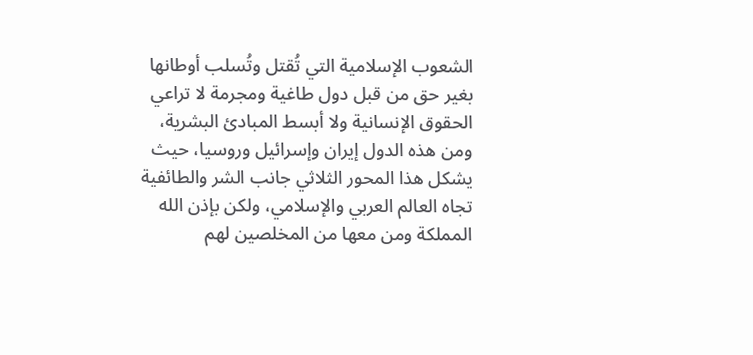الشعوب الإسلامية التي تُقتل وتُسلب أوطانها بغير حق من قبل دول طاغية ومجرمة لا تراعي الحقوق الإنسانية ولا أبسط المبادئ البشرية، ومن هذه الدول إيران وإسرائيل وروسيا، حيث يشكل هذا المحور الثلاثي جانب الشر والطائفية تجاه العالم العربي والإسلامي، ولكن بإذن الله المملكة ومن معها من المخلصين لهم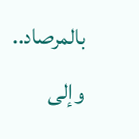بالمرصاد.. وإلى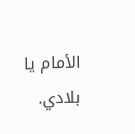الأمام يا بلادي.